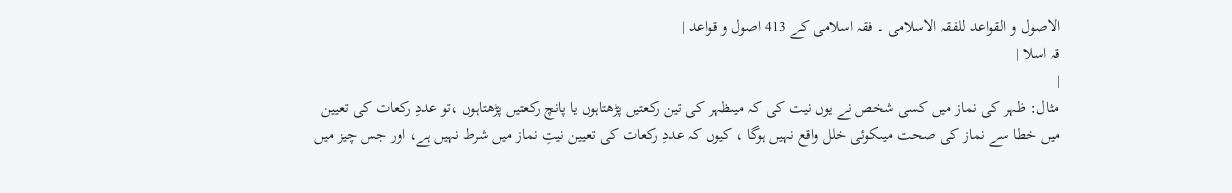الاصول و القواعد للفقہ الاسلامی ۔ فقہ اسلامی کے 413 اصول و قواعد |
قہ اسلا |
|
مثال: ظہر کی نماز میں کسی شخص نے یوں نیت کی کہ میںظہر کی تین رکعتیں پڑھتاہوں یا پانچ رکعتیں پڑھتاہوں ،تو عددِ رکعات کی تعیین میں خطا سے نماز کی صحت میںکوئی خلل واقع نہیں ہوگا ، کیوں کہ عددِ رکعات کی تعیین نیتِ نماز میں شرط نہیں ہے، اور جس چیز میں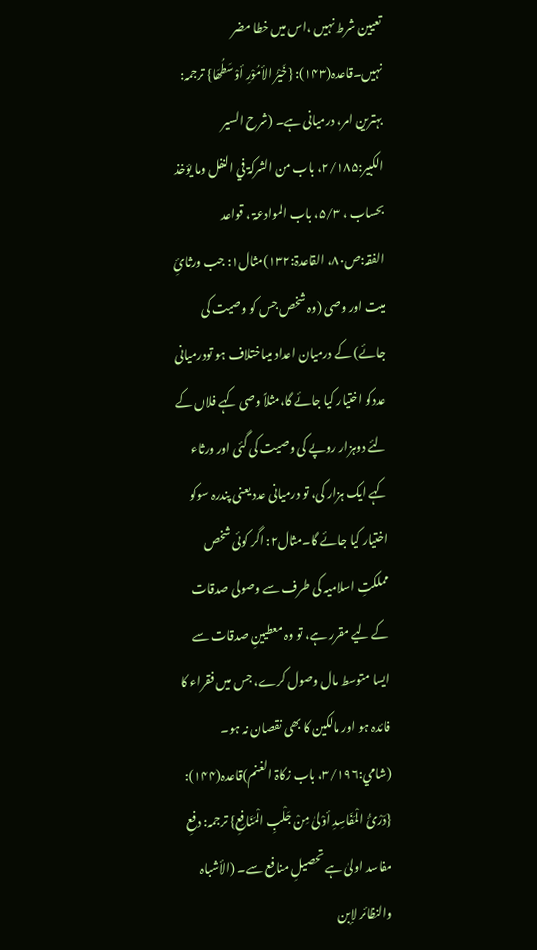تعیین شرط نہیں ،اس میں خطا مضر نہیں۔قاعدہ(۱۴۳): {خَیْرُ الأمُوْرِ أوْسَطُھَا} ترجمہ: بہترین امر، درمیانی ہے۔ (شرح السیر الکبیر:۲/۱۸۵، باب من الشرکۃ في النفل وما یؤخذ بحساب ، ۵/۳، باب الموادعۃ ، قواعد الفقہ:ص۸۰، القاعدۃ:۱۳۲)مثال۱: جب ورثائِ میت اور وصی (وہ شخص جس کو وصیت کی جائے) کے درمیان اعداد میںاختلاف ہو تودرمیانی عددکو اختیار کیا جائے گا،مثلاً وصی کہے فلاں کے لئے دوہزار روپے کی وصیت کی گئی اور ورثاء کہے ایک ہزار کی، تو درمیانی عدد یعنی پندرہ سوکو اختیار کیا جائے گا۔مثال۲: اگر کوئی شخص مملکتِ اسلامیہ کی طرف سے وصولی صدقات کے لیے مقرر ہے، تو وہ معطیینِ صدقات سے ایسا متوسط مال وصول کرے، جس میں فقراء کا فائدہ ہو اور مالکین کا بھی نقصان نہ ہو۔ (شامي:۳/۱۹۶، باب زکاۃ الغنم)قاعدہ(۱۴۴): {دَرْئُ الْمَفَاسِدِ أوْلیٰ مِنْ جَلْبِ الْمَنَافِعِ} ترجمہ: دفعِ مفاسد اولیٰ ہے تحصیلِ منافع سے۔ (الأشباہ والنظائر لإبن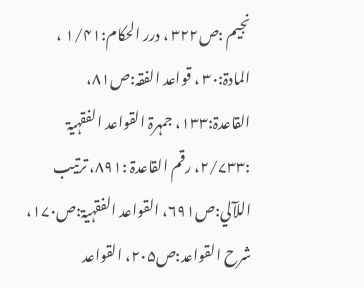نجیم :ص۳۲۲ ، درر الحکام:۱/۴۱ ، المادۃ:۳۰ ، قواعد الفقہ:ص۸۱، القاعدۃ:۱۳۳، جمہرۃ القواعد الفقہیۃ :۲/۷۳۳، رقم القاعدۃ :۸۹۱، ترتیب اللآلي:ص۶۹۱، القواعد الفقہیۃ:ص۱۷۰، شرح القواعد:ص۲۰۵، القواعد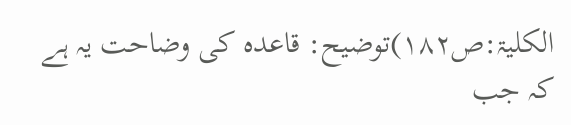الکلیۃ:ص۱۸۲)توضیح: قاعدہ کی وضاحت یہ ہے کہ جب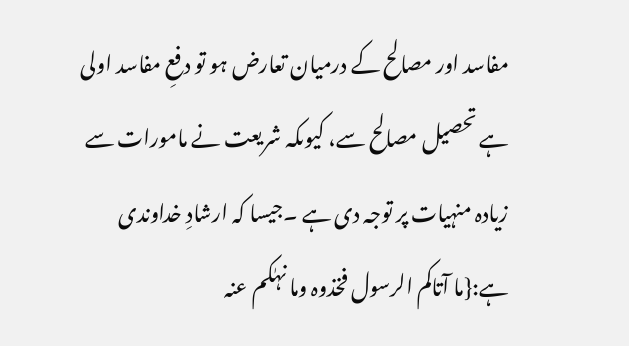مفاسد اور مصالح کے درمیان تعارض ہو تو دفعِ مفاسد اولی ہے تحصیل مصالح سے، کیوںکہ شریعت نے مامورات سے زیادہ منہیات پر توجہ دی ہے ۔جیسا کہ ارشادِ خداوندی ہے:{ما آتاکم الرسول فخذوہ وما نہٰکم عنہ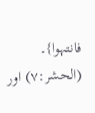فانتہوا}۔ (الحشر:۷) اور